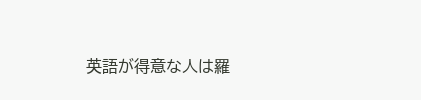英語が得意な人は羅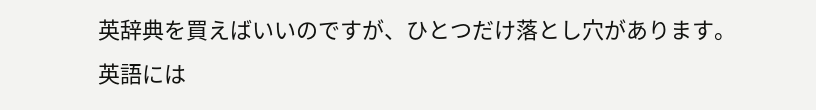英辞典を買えばいいのですが、ひとつだけ落とし穴があります。
英語には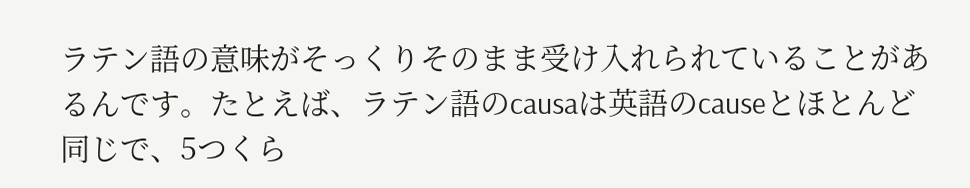ラテン語の意味がそっくりそのまま受け入れられていることがあるんです。たとえば、ラテン語のcausaは英語のcauseとほとんど同じで、5つくら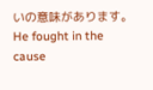いの意味があります。
He fought in the cause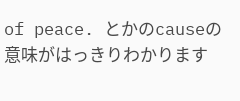of peace. とかのcauseの意味がはっきりわかります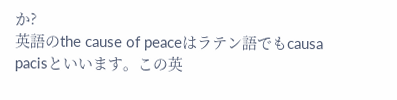か?
英語のthe cause of peaceはラテン語でもcausa pacisといいます。この英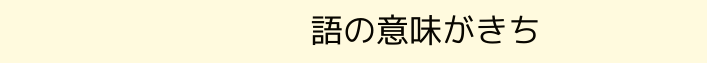語の意味がきち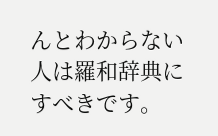んとわからない人は羅和辞典にすべきです。